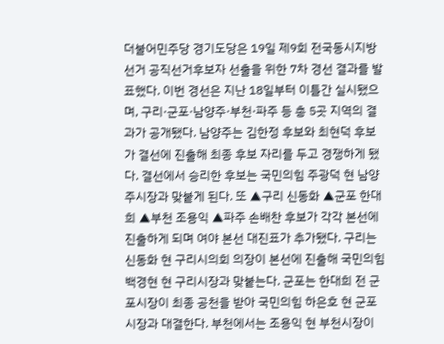더불어민주당 경기도당은 19일 제9회 전국동시지방선거 공직선거후보자 선출을 위한 7차 경선 결과를 발표했다. 이번 경선은 지난 18일부터 이틀간 실시됐으며, 구리·군포·남양주·부천·파주 등 총 5곳 지역의 결과가 공개됐다. 남양주는 김한정 후보와 최현덕 후보가 결선에 진출해 최종 후보 자리를 두고 경쟁하게 됐다. 결선에서 승리한 후보는 국민의힘 주광덕 현 남양주시장과 맞붙게 된다. 또 ▲구리 신동화 ▲군포 한대희 ▲부천 조용익 ▲파주 손배찬 후보가 각각 본선에 진출하게 되며 여야 본선 대진표가 추가됐다. 구리는 신동화 현 구리시의회 의장이 본선에 진출해 국민의힘 백경현 현 구리시장과 맞붙는다. 군포는 한대희 전 군포시장이 최종 공천을 받아 국민의힘 하은호 현 군포시장과 대결한다. 부천에서는 조용익 현 부천시장이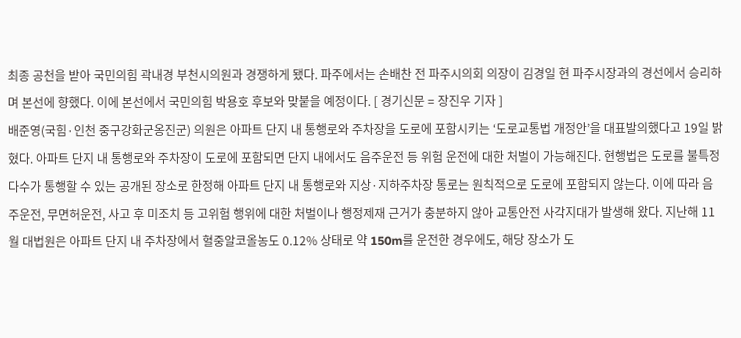최종 공천을 받아 국민의힘 곽내경 부천시의원과 경쟁하게 됐다. 파주에서는 손배찬 전 파주시의회 의장이 김경일 현 파주시장과의 경선에서 승리하며 본선에 향했다. 이에 본선에서 국민의힘 박용호 후보와 맞붙을 예정이다. [ 경기신문 = 장진우 기자 ]
배준영(국힘·인천 중구강화군옹진군) 의원은 아파트 단지 내 통행로와 주차장을 도로에 포함시키는 ‘도로교통법 개정안’을 대표발의했다고 19일 밝혔다. 아파트 단지 내 통행로와 주차장이 도로에 포함되면 단지 내에서도 음주운전 등 위험 운전에 대한 처벌이 가능해진다. 현행법은 도로를 불특정 다수가 통행할 수 있는 공개된 장소로 한정해 아파트 단지 내 통행로와 지상·지하주차장 통로는 원칙적으로 도로에 포함되지 않는다. 이에 따라 음주운전, 무면허운전, 사고 후 미조치 등 고위험 행위에 대한 처벌이나 행정제재 근거가 충분하지 않아 교통안전 사각지대가 발생해 왔다. 지난해 11월 대법원은 아파트 단지 내 주차장에서 혈중알코올농도 0.12% 상태로 약 150m를 운전한 경우에도, 해당 장소가 도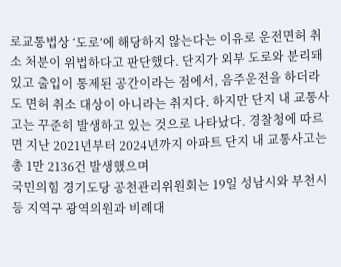로교통법상 ‘도로’에 해당하지 않는다는 이유로 운전면허 취소 처분이 위법하다고 판단했다. 단지가 외부 도로와 분리돼 있고 출입이 통제된 공간이라는 점에서, 음주운전을 하더라도 면허 취소 대상이 아니라는 취지다. 하지만 단지 내 교통사고는 꾸준히 발생하고 있는 것으로 나타났다. 경찰청에 따르면 지난 2021년부터 2024년까지 아파트 단지 내 교통사고는 총 1만 2136건 발생했으며
국민의힘 경기도당 공천관리위원회는 19일 성남시와 부천시 등 지역구 광역의원과 비례대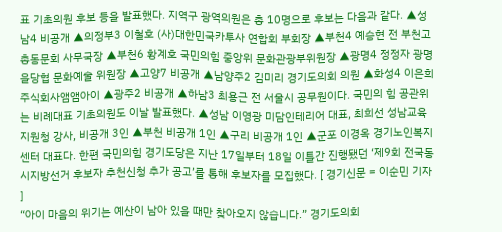표 기초의원 후보 등을 발표했다. 지역구 광역의원은 총 10명으로 후보는 다음과 같다. ▲성남4 비공개 ▲의정부3 이철호 (사)대한민국카투사 연합회 부회장 ▲부천4 예승현 전 부천고 총동문회 사무국장 ▲부천6 황계호 국민의힘 중앙위 문화관광부위원장 ▲광명4 정정자 광명을당협 문화예술 위원장 ▲고양7 비공개 ▲남양주2 김미리 경기도의회 의원 ▲화성4 이은희 주식회사앰앰아이 ▲광주2 비공개 ▲하남3 최용근 전 서울시 공무원이다. 국민의 힘 공관위는 비례대표 기초의원도 이날 발표했다. ▲성남 이영광 미담인테리어 대표, 최희선 성남교육지원청 강사, 비공개 3인 ▲부천 비공개 1인 ▲구리 비공개 1인 ▲군포 이경옥 경기노인복지센터 대표다. 한편 국민의힘 경기도당은 지난 17일부터 18일 이틀간 진행됐던 ‘제9회 전국동시지방선거 후보자 추천신청 추가 공고’를 통해 후보자를 모집했다. [ 경기신문 = 이순민 기자 ]
“아이 마음의 위기는 예산이 남아 있을 때만 찾아오지 않습니다.” 경기도의회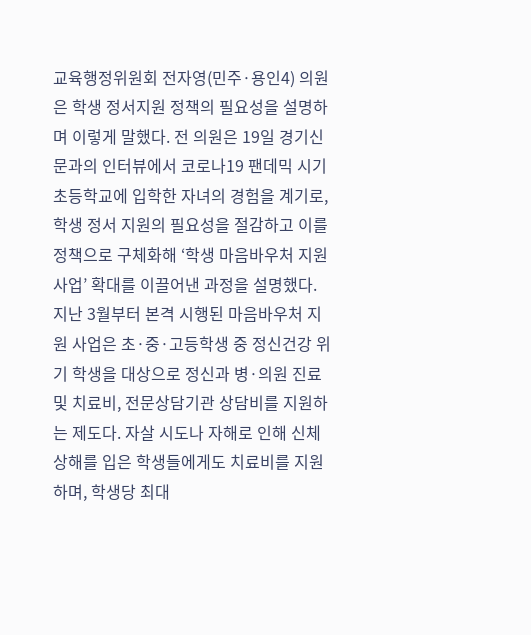교육행정위원회 전자영(민주·용인4) 의원은 학생 정서지원 정책의 필요성을 설명하며 이렇게 말했다. 전 의원은 19일 경기신문과의 인터뷰에서 코로나19 팬데믹 시기 초등학교에 입학한 자녀의 경험을 계기로, 학생 정서 지원의 필요성을 절감하고 이를 정책으로 구체화해 ‘학생 마음바우처 지원사업’ 확대를 이끌어낸 과정을 설명했다. 지난 3월부터 본격 시행된 마음바우처 지원 사업은 초·중·고등학생 중 정신건강 위기 학생을 대상으로 정신과 병·의원 진료 및 치료비, 전문상담기관 상담비를 지원하는 제도다. 자살 시도나 자해로 인해 신체 상해를 입은 학생들에게도 치료비를 지원하며, 학생당 최대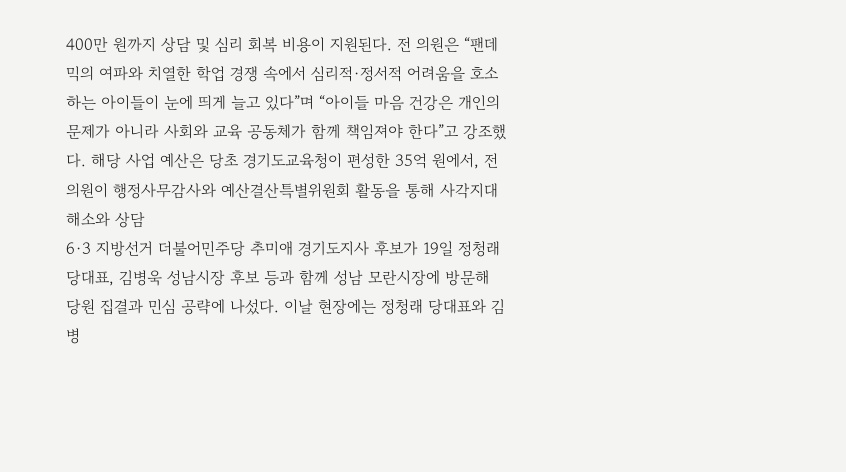400만 원까지 상담 및 심리 회복 비용이 지원된다. 전 의원은 “팬데믹의 여파와 치열한 학업 경쟁 속에서 심리적·정서적 어려움을 호소하는 아이들이 눈에 띄게 늘고 있다”며 “아이들 마음 건강은 개인의 문제가 아니라 사회와 교육 공동체가 함께 책임져야 한다”고 강조했다. 해당 사업 예산은 당초 경기도교육청이 편성한 35억 원에서, 전 의원이 행정사무감사와 예산결산특별위원회 활동을 통해 사각지대 해소와 상담
6·3 지방선거 더불어민주당 추미애 경기도지사 후보가 19일 정청래 당대표, 김병욱 성남시장 후보 등과 함께 성남 모란시장에 방문해 당원 집결과 민심 공략에 나섰다. 이날 현장에는 정청래 당대표와 김병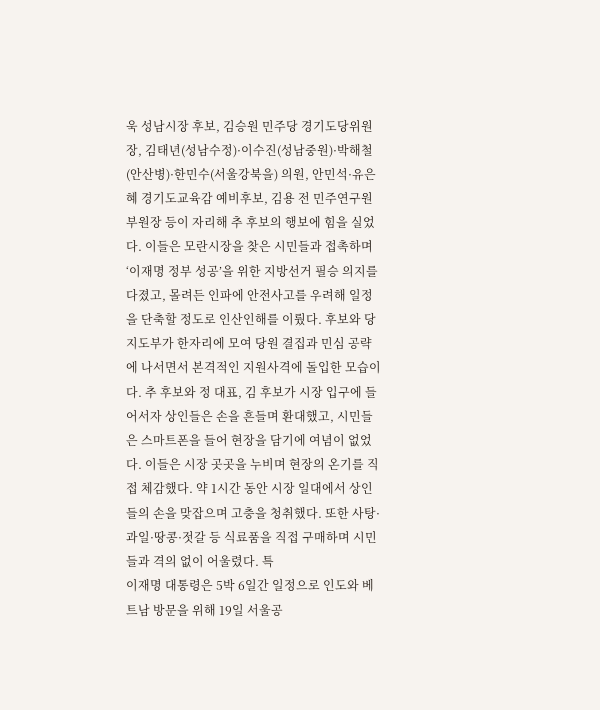욱 성남시장 후보, 김승원 민주당 경기도당위원장, 김태년(성남수정)·이수진(성남중원)·박해철(안산병)·한민수(서울강북을) 의원, 안민석·유은혜 경기도교육감 예비후보, 김용 전 민주연구원 부원장 등이 자리해 추 후보의 행보에 힘을 실었다. 이들은 모란시장을 찾은 시민들과 접촉하며 ‘이재명 정부 성공’을 위한 지방선거 필승 의지를 다졌고, 몰려든 인파에 안전사고를 우려해 일정을 단축할 정도로 인산인해를 이뤘다. 후보와 당 지도부가 한자리에 모여 당원 결집과 민심 공략에 나서면서 본격적인 지원사격에 돌입한 모습이다. 추 후보와 정 대표, 김 후보가 시장 입구에 들어서자 상인들은 손을 흔들며 환대했고, 시민들은 스마트폰을 들어 현장을 담기에 여념이 없었다. 이들은 시장 곳곳을 누비며 현장의 온기를 직접 체감했다. 약 1시간 동안 시장 일대에서 상인들의 손을 맞잡으며 고충을 청취했다. 또한 사탕·과일·땅콩·젓갈 등 식료품을 직접 구매하며 시민들과 격의 없이 어울렸다. 특
이재명 대통령은 5박 6일간 일정으로 인도와 베트남 방문을 위해 19일 서울공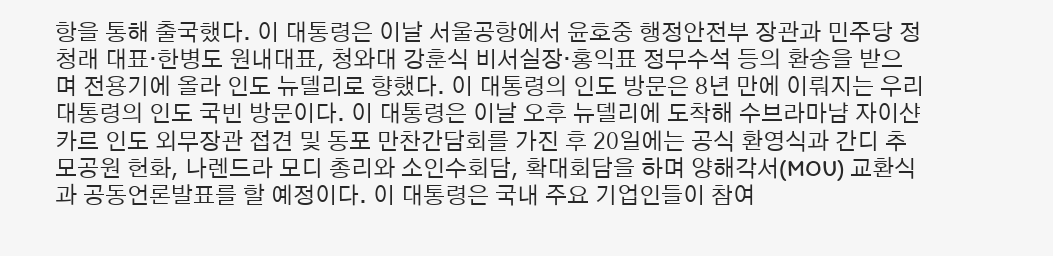항을 통해 출국했다. 이 대통령은 이날 서울공항에서 윤호중 행정안전부 장관과 민주당 정청래 대표·한병도 원내대표, 청와대 강훈식 비서실장·홍익표 정무수석 등의 환송을 받으며 전용기에 올라 인도 뉴델리로 향했다. 이 대통령의 인도 방문은 8년 만에 이뤄지는 우리 대통령의 인도 국빈 방문이다. 이 대통령은 이날 오후 뉴델리에 도착해 수브라마냠 자이샨카르 인도 외무장관 접견 및 동포 만찬간담회를 가진 후 20일에는 공식 환영식과 간디 추모공원 헌화, 나렌드라 모디 총리와 소인수회담, 확대회담을 하며 양해각서(MOU) 교환식과 공동언론발표를 할 예정이다. 이 대통령은 국내 주요 기업인들이 참여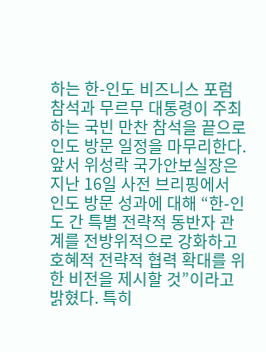하는 한-인도 비즈니스 포럼 참석과 무르무 대통령이 주최하는 국빈 만찬 참석을 끝으로 인도 방문 일정을 마무리한다. 앞서 위성락 국가안보실장은 지난 16일 사전 브리핑에서 인도 방문 성과에 대해 “한-인도 간 특별 전략적 동반자 관계를 전방위적으로 강화하고 호혜적 전략적 협력 확대를 위한 비전을 제시할 것”이라고 밝혔다. 특히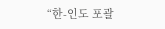“한-인도 포괄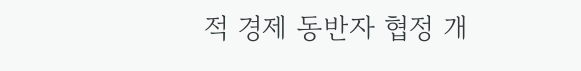적 경제 동반자 협정 개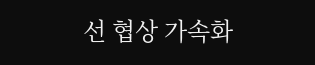선 협상 가속화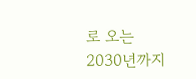로 오는 2030년까지